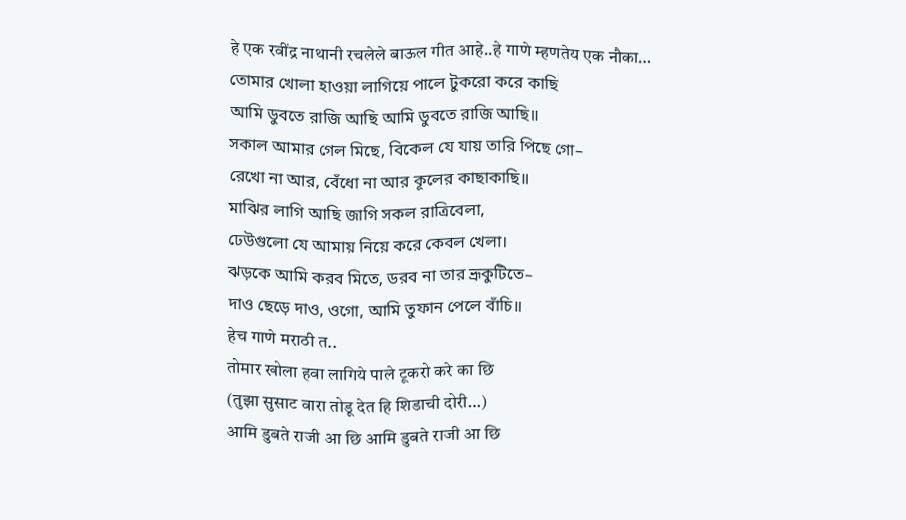हे एक रवींद्र नाथानी रचलेले बाऊल गीत आहे..हे गाणे म्हणतेय एक नौका…
তোমার খোলা হাওয়া লাগিয়ে পালে টুকরো করে কাছি
আমি ডুবতে রাজি আছি আমি ডুবতে রাজি আছি॥
সকাল আমার গেল মিছে, বিকেল যে যায় তারি পিছে গো–
রেখো না আর, বেঁধো না আর কূলের কাছাকাছি॥
মাঝির লাগি আছি জাগি সকল রাত্রিবেলা,
ঢেউগুলো যে আমায় নিয়ে করে কেবল খেলা।
ঝড়কে আমি করব মিতে, ডরব না তার ভ্রূকুটিতে–
দাও ছেড়ে দাও, ওগো, আমি তুফান পেলে বাঁচি॥
हेच गाणे मराठी त..
तोमार खोला हवा लागिये पाले टूकरो करे का छि
(तुझा सुसाट वारा तोडू देत हि शिडाची दोरी…)
आमि डुबते राजी आ छि आमि डुबते राजी आ छि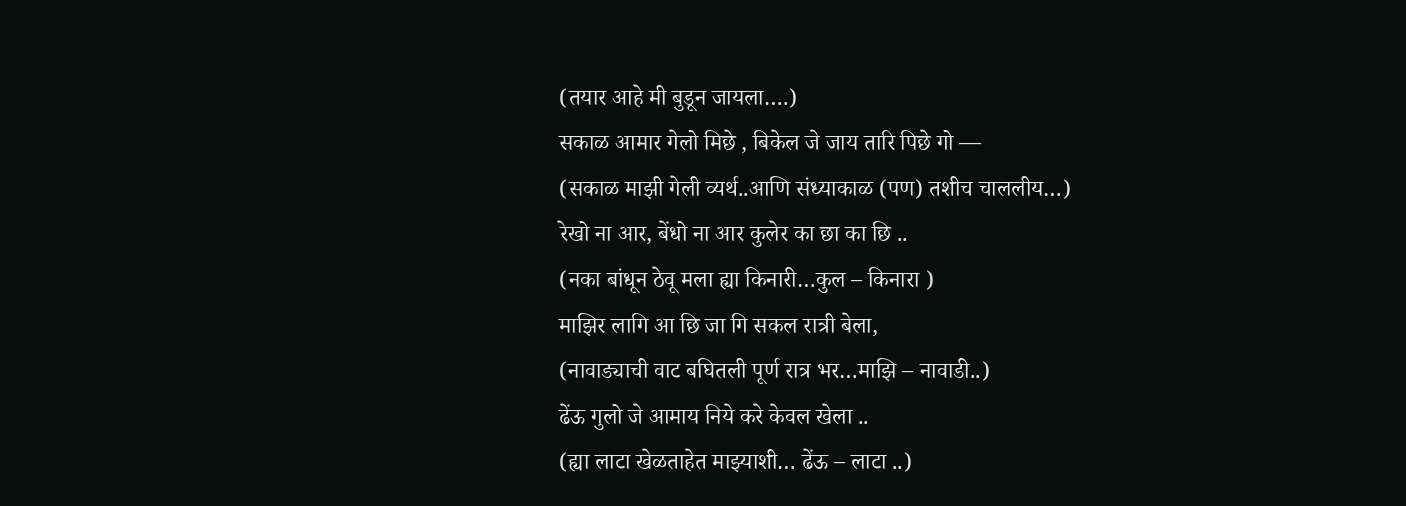(तयार आहे मी बुडून जायला….)
सकाळ आमार गेलो मिछे , बिकेल जे जाय तारि पिछे गो —
(सकाळ माझी गेली व्यर्थ..आणि संध्याकाळ (पण) तशीच चाललीय…)
रेखो ना आर, बेंधो ना आर कुलेर का छा का छि ..
(नका बांधून ठेवू मला ह्या किनारी…कुल – किनारा )
माझिर लागि आ छि जा गि सकल रात्री बेला,
(नावाड्याची वाट बघितली पूर्ण रात्र भर…माझि – नावाडी..)
ढेंऊ गुलो जे आमाय निये करे केवल खेला ..
(ह्या लाटा खेळताहेत माझ्याशी… ढेंऊ – लाटा ..)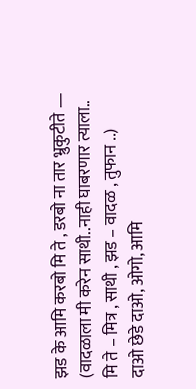झड के आमि करबो मि ते , डरबो ना तार भ्रुकुटीते —
(वादळाला मी करेन साथी..नाही घाबरणार त्याला.. मि ते – मित्र , साथी , झड – वादळ , तुफान ..)
दाओ छेडे दाओ, ओगो, आमि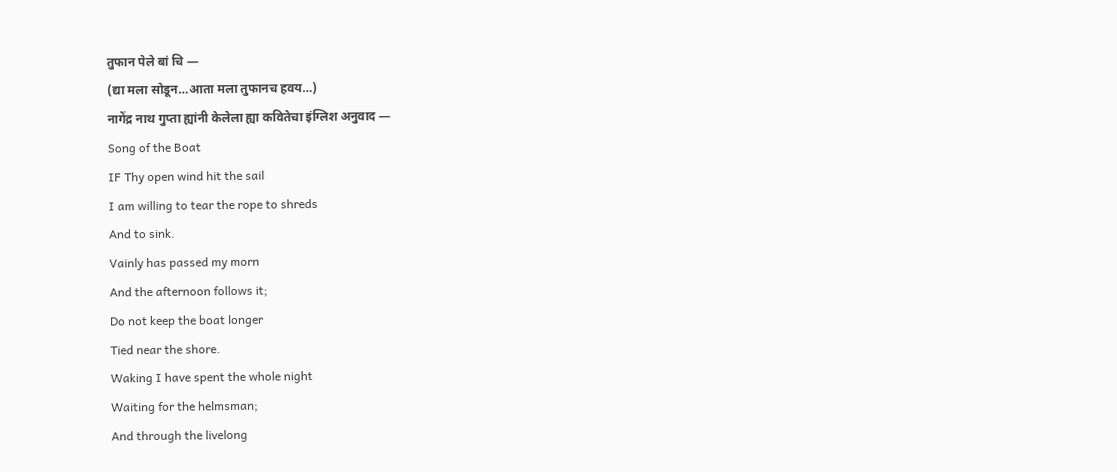तुफान पेले बां चि —
(द्या मला सोडून…आता मला तुफानच हवय…)
नागेंद्र नाथ गुप्ता ह्यांनी केलेला ह्या कवितेचा इंग्लिश अनुवाद —
Song of the Boat
IF Thy open wind hit the sail
I am willing to tear the rope to shreds
And to sink.
Vainly has passed my morn
And the afternoon follows it;
Do not keep the boat longer
Tied near the shore.
Waking I have spent the whole night
Waiting for the helmsman;
And through the livelong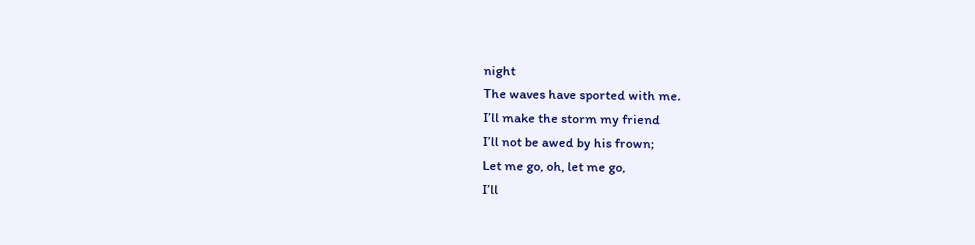night
The waves have sported with me.
I’ll make the storm my friend
I’ll not be awed by his frown;
Let me go, oh, let me go,
I’ll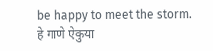be happy to meet the storm.
हे गाणे ऐकुया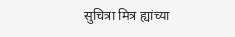सुचित्रा मित्र ह्यांच्या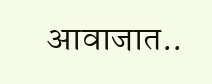आवाजात..